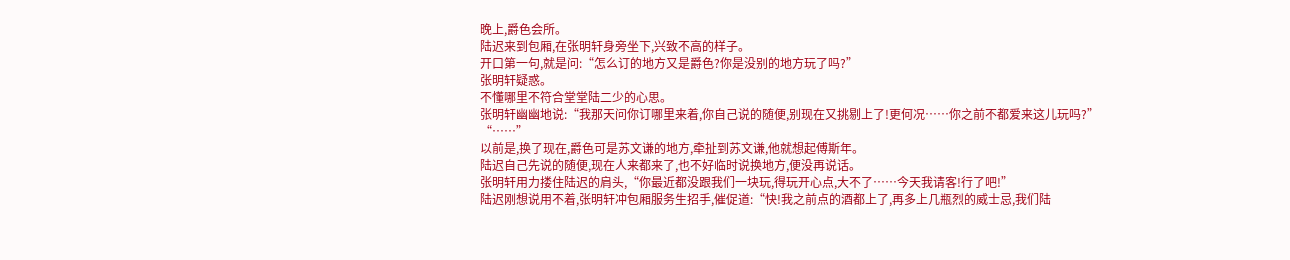晚上,爵色会所。
陆迟来到包厢,在张明轩身旁坐下,兴致不高的样子。
开口第一句,就是问:“怎么订的地方又是爵色?你是没别的地方玩了吗?”
张明轩疑惑。
不懂哪里不符合堂堂陆二少的心思。
张明轩幽幽地说:“我那天问你订哪里来着,你自己说的随便,别现在又挑剔上了!更何况……你之前不都爱来这儿玩吗?”
“……”
以前是,换了现在,爵色可是苏文谦的地方,牵扯到苏文谦,他就想起傅斯年。
陆迟自己先说的随便,现在人来都来了,也不好临时说换地方,便没再说话。
张明轩用力搂住陆迟的肩头,“你最近都没跟我们一块玩,得玩开心点,大不了……今天我请客!行了吧!”
陆迟刚想说用不着,张明轩冲包厢服务生招手,催促道:“快!我之前点的酒都上了,再多上几瓶烈的威士忌,我们陆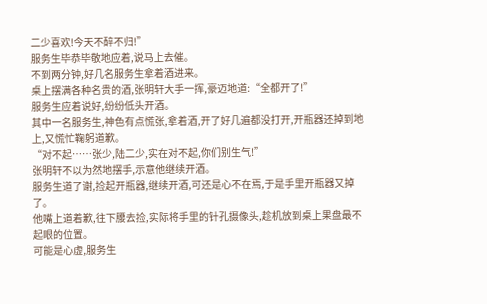二少喜欢!今天不醉不归!”
服务生毕恭毕敬地应着,说马上去催。
不到两分钟,好几名服务生拿着酒进来。
桌上摆满各种名贵的酒,张明轩大手一挥,豪迈地道:“全都开了!”
服务生应着说好,纷纷低头开酒。
其中一名服务生,神色有点慌张,拿着酒,开了好几遍都没打开,开瓶器还掉到地上,又慌忙鞠躬道歉。
“对不起……张少,陆二少,实在对不起,你们别生气!”
张明轩不以为然地摆手,示意他继续开酒。
服务生道了谢,捡起开瓶器,继续开酒,可还是心不在焉,于是手里开瓶器又掉了。
他嘴上道着歉,往下腰去捡,实际将手里的针孔摄像头,趁机放到桌上果盘最不起眼的位置。
可能是心虚,服务生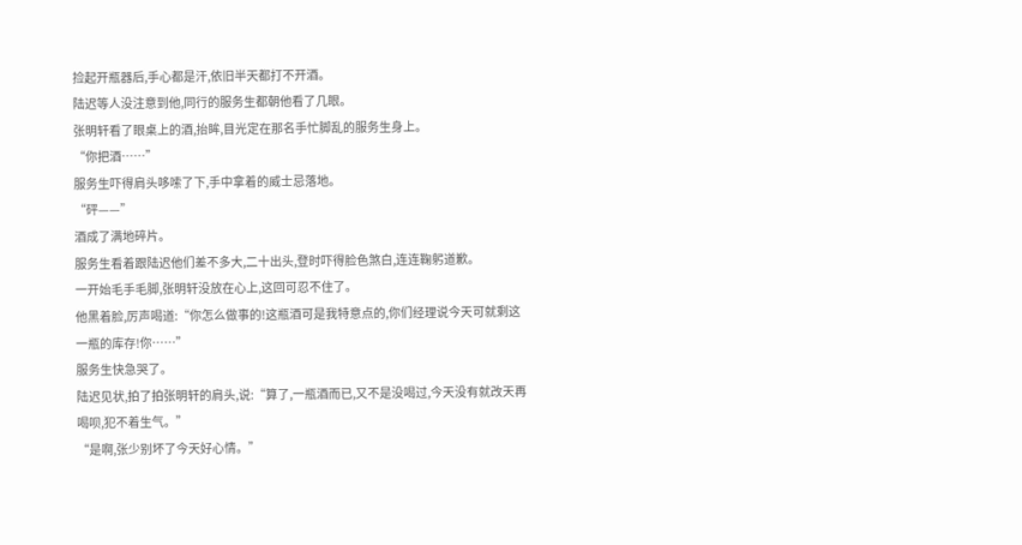捡起开瓶器后,手心都是汗,依旧半天都打不开酒。
陆迟等人没注意到他,同行的服务生都朝他看了几眼。
张明轩看了眼桌上的酒,抬眸,目光定在那名手忙脚乱的服务生身上。
“你把酒……”
服务生吓得肩头哆嗦了下,手中拿着的威士忌落地。
“砰——”
酒成了满地碎片。
服务生看着跟陆迟他们差不多大,二十出头,登时吓得脸色煞白,连连鞠躬道歉。
一开始毛手毛脚,张明轩没放在心上,这回可忍不住了。
他黑着脸,厉声喝道:“你怎么做事的!这瓶酒可是我特意点的,你们经理说今天可就剩这一瓶的库存!你……”
服务生快急哭了。
陆迟见状,拍了拍张明轩的肩头,说:“算了,一瓶酒而已,又不是没喝过,今天没有就改天再喝呗,犯不着生气。”
“是啊,张少别坏了今天好心情。”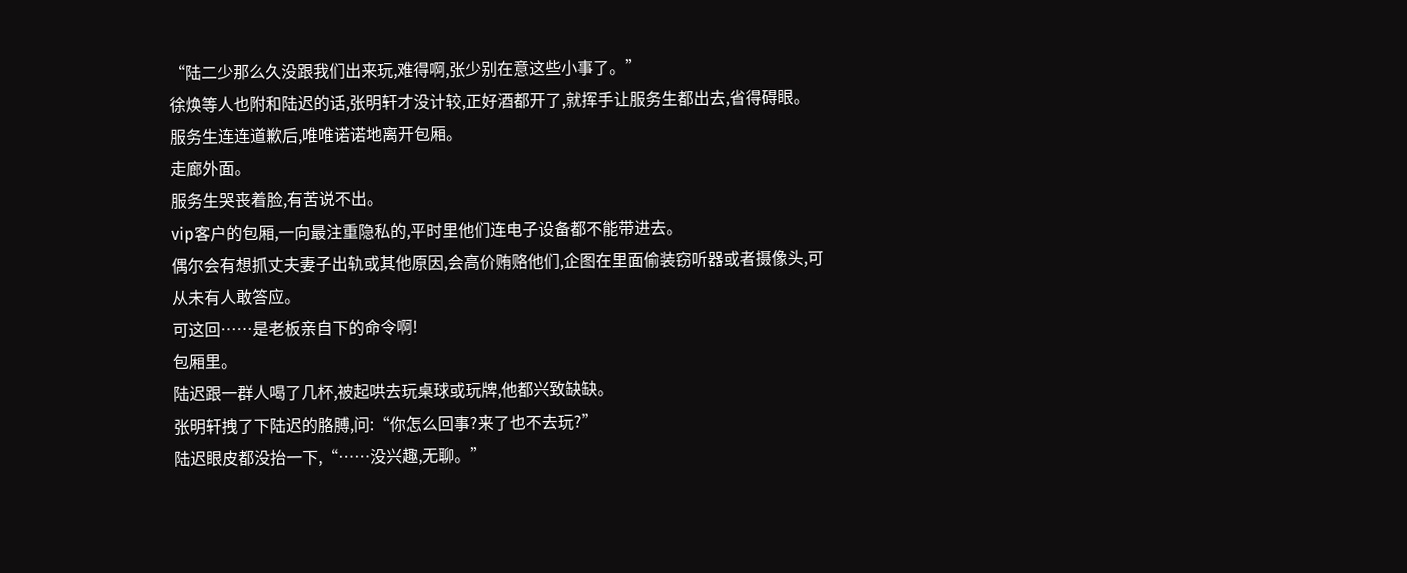“陆二少那么久没跟我们出来玩,难得啊,张少别在意这些小事了。”
徐焕等人也附和陆迟的话,张明轩才没计较,正好酒都开了,就挥手让服务生都出去,省得碍眼。
服务生连连道歉后,唯唯诺诺地离开包厢。
走廊外面。
服务生哭丧着脸,有苦说不出。
vip客户的包厢,一向最注重隐私的,平时里他们连电子设备都不能带进去。
偶尔会有想抓丈夫妻子出轨或其他原因,会高价贿赂他们,企图在里面偷装窃听器或者摄像头,可从未有人敢答应。
可这回……是老板亲自下的命令啊!
包厢里。
陆迟跟一群人喝了几杯,被起哄去玩桌球或玩牌,他都兴致缺缺。
张明轩拽了下陆迟的胳膊,问:“你怎么回事?来了也不去玩?”
陆迟眼皮都没抬一下,“……没兴趣,无聊。”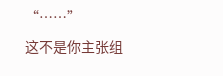“……”
这不是你主张组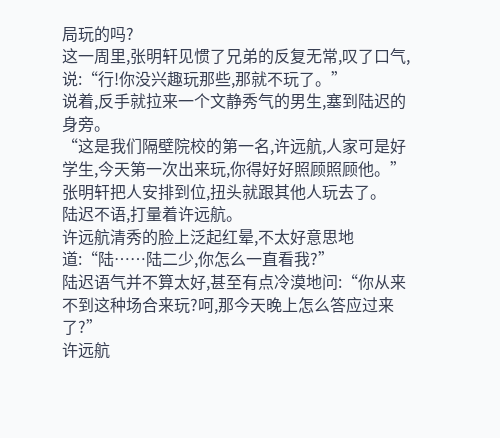局玩的吗?
这一周里,张明轩见惯了兄弟的反复无常,叹了口气,说:“行!你没兴趣玩那些,那就不玩了。”
说着,反手就拉来一个文静秀气的男生,塞到陆迟的身旁。
“这是我们隔壁院校的第一名,许远航,人家可是好学生,今天第一次出来玩,你得好好照顾照顾他。”
张明轩把人安排到位,扭头就跟其他人玩去了。
陆迟不语,打量着许远航。
许远航清秀的脸上泛起红晕,不太好意思地道:“陆……陆二少,你怎么一直看我?”
陆迟语气并不算太好,甚至有点冷漠地问:“你从来不到这种场合来玩?呵,那今天晚上怎么答应过来了?”
许远航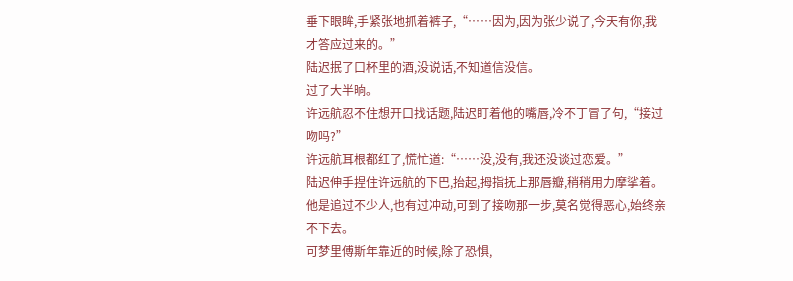垂下眼眸,手紧张地抓着裤子,“……因为,因为张少说了,今天有你,我才答应过来的。”
陆迟抿了口杯里的酒,没说话,不知道信没信。
过了大半晌。
许远航忍不住想开口找话题,陆迟盯着他的嘴唇,冷不丁冒了句,“接过吻吗?”
许远航耳根都红了,慌忙道:“……没,没有,我还没谈过恋爱。”
陆迟伸手捏住许远航的下巴,抬起,拇指抚上那唇瓣,稍稍用力摩挲着。
他是追过不少人,也有过冲动,可到了接吻那一步,莫名觉得恶心,始终亲不下去。
可梦里傅斯年靠近的时候,除了恐惧,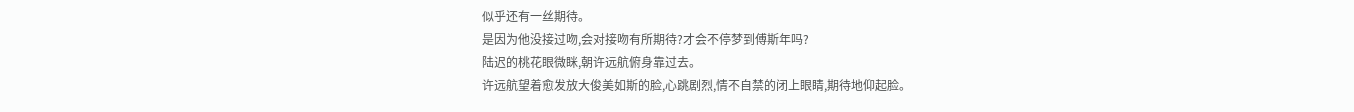似乎还有一丝期待。
是因为他没接过吻,会对接吻有所期待?才会不停梦到傅斯年吗?
陆迟的桃花眼微眯,朝许远航俯身靠过去。
许远航望着愈发放大俊美如斯的脸,心跳剧烈,情不自禁的闭上眼睛,期待地仰起脸。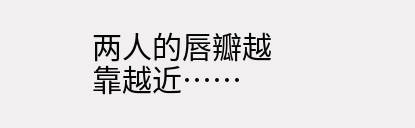两人的唇瓣越靠越近……